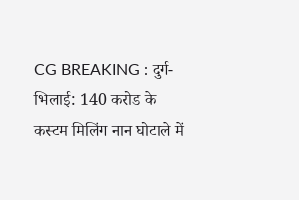CG BREAKING : दुर्ग-भिलाई: 140 करोड के कस्टम मिलिंग नान घोटाले में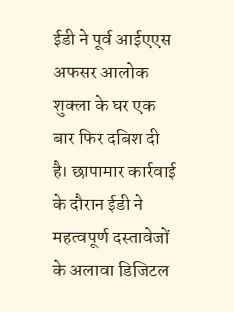ईडी ने पूर्व आईएएस अफसर आलोक शुक्ला के घर एक बार फिर दबिश दी है। छापामार कार्रवाई के दौरान ईडी ने महत्वपूर्ण दस्तावेजों के अलावा डिजिटल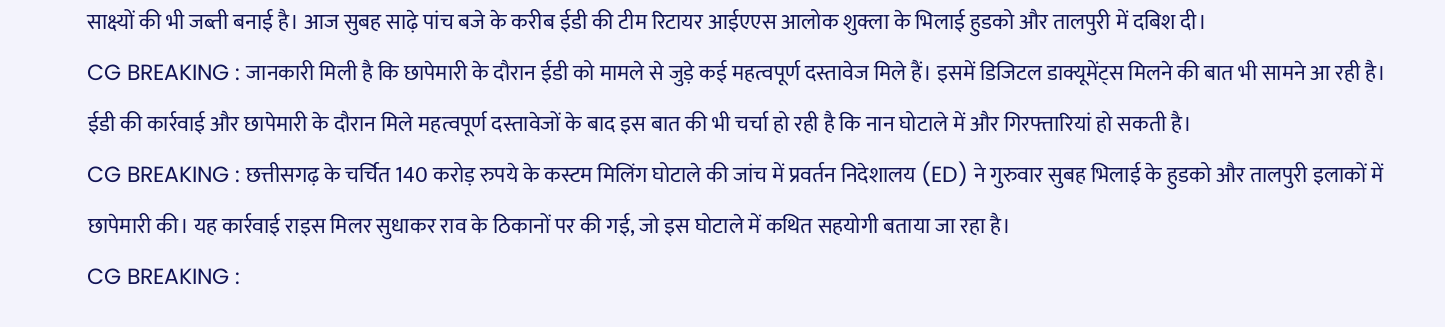साक्ष्यों की भी जब्ती बनाई है। आज सुबह साढ़े पांच बजे के करीब ईडी की टीम रिटायर आईएएस आलोक शुक्ला के भिलाई हुडको और तालपुरी में दबिश दी।
CG BREAKING : जानकारी मिली है कि छापेमारी के दौरान ईडी को मामले से जुड़े कई महत्वपूर्ण दस्तावेज मिले हैं। इसमें डिजिटल डाक्यूमेंट्स मिलने की बात भी सामने आ रही है। ईडी की कार्रवाई और छापेमारी के दौरान मिले महत्वपूर्ण दस्तावेजों के बाद इस बात की भी चर्चा हो रही है कि नान घोटाले में और गिरफ्तारियां हो सकती है।
CG BREAKING : छत्तीसगढ़ के चर्चित 140 करोड़ रुपये के कस्टम मिलिंग घोटाले की जांच में प्रवर्तन निदेशालय (ED) ने गुरुवार सुबह भिलाई के हुडको और तालपुरी इलाकों में छापेमारी की। यह कार्रवाई राइस मिलर सुधाकर राव के ठिकानों पर की गई, जो इस घोटाले में कथित सहयोगी बताया जा रहा है।
CG BREAKING :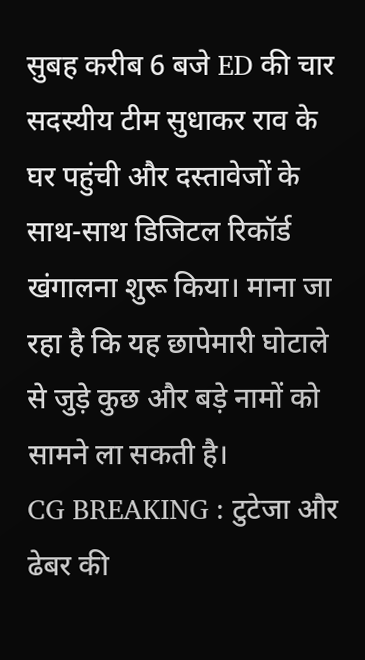सुबह करीब 6 बजे ED की चार सदस्यीय टीम सुधाकर राव के घर पहुंची और दस्तावेजों के साथ-साथ डिजिटल रिकॉर्ड खंगालना शुरू किया। माना जा रहा है कि यह छापेमारी घोटाले से जुड़े कुछ और बड़े नामों को सामने ला सकती है।
CG BREAKING : टुटेजा और ढेबर की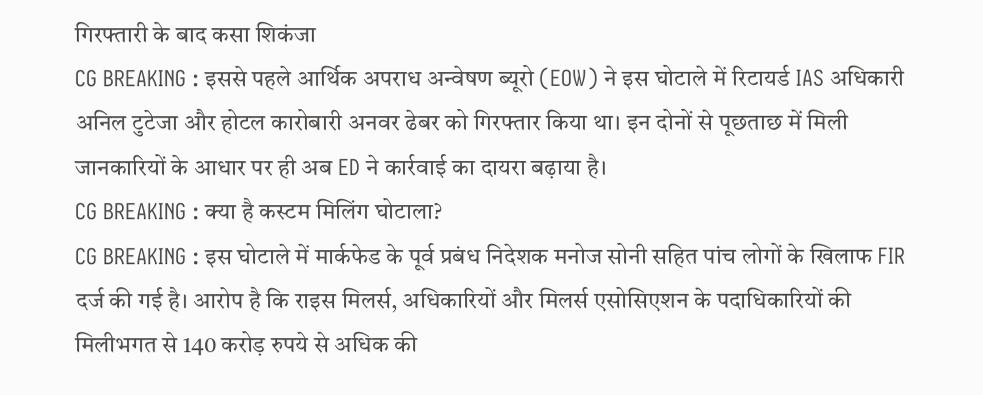गिरफ्तारी के बाद कसा शिकंजा
CG BREAKING : इससे पहले आर्थिक अपराध अन्वेषण ब्यूरो (EOW) ने इस घोटाले में रिटायर्ड IAS अधिकारी अनिल टुटेजा और होटल कारोबारी अनवर ढेबर को गिरफ्तार किया था। इन दोनों से पूछताछ में मिली जानकारियों के आधार पर ही अब ED ने कार्रवाई का दायरा बढ़ाया है।
CG BREAKING : क्या है कस्टम मिलिंग घोटाला?
CG BREAKING : इस घोटाले में मार्कफेड के पूर्व प्रबंध निदेशक मनोज सोनी सहित पांच लोगों के खिलाफ FIR दर्ज की गई है। आरोप है कि राइस मिलर्स, अधिकारियों और मिलर्स एसोसिएशन के पदाधिकारियों की मिलीभगत से 140 करोड़ रुपये से अधिक की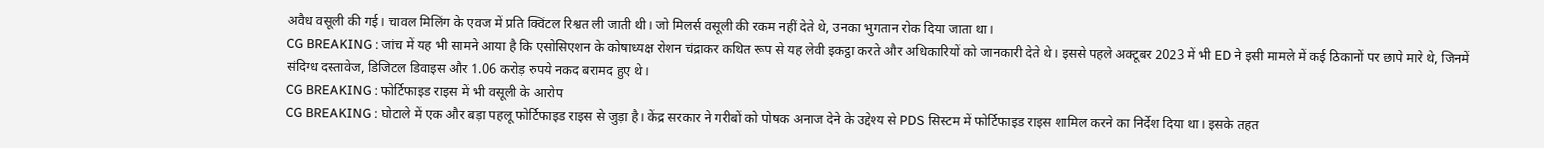अवैध वसूली की गई। चावल मिलिंग के एवज में प्रति क्विंटल रिश्वत ली जाती थी। जो मिलर्स वसूली की रकम नहीं देते थे, उनका भुगतान रोक दिया जाता था।
CG BREAKING : जांच में यह भी सामने आया है कि एसोसिएशन के कोषाध्यक्ष रोशन चंद्राकर कथित रूप से यह लेवी इकट्ठा करते और अधिकारियों को जानकारी देते थे। इससे पहले अक्टूबर 2023 में भी ED ने इसी मामले में कई ठिकानों पर छापे मारे थे, जिनमें संदिग्ध दस्तावेज, डिजिटल डिवाइस और 1.06 करोड़ रुपये नकद बरामद हुए थे।
CG BREAKING : फोर्टिफाइड राइस में भी वसूली के आरोप
CG BREAKING : घोटाले में एक और बड़ा पहलू फोर्टिफाइड राइस से जुड़ा है। केंद्र सरकार ने गरीबों को पोषक अनाज देने के उद्देश्य से PDS सिस्टम में फोर्टिफाइड राइस शामिल करने का निर्देश दिया था। इसके तहत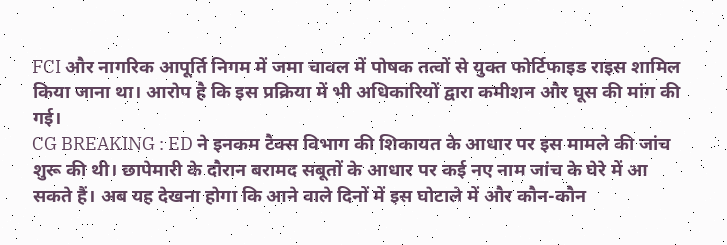FCI और नागरिक आपूर्ति निगम में जमा चावल में पोषक तत्वों से युक्त फोर्टिफाइड राइस शामिल किया जाना था। आरोप है कि इस प्रक्रिया में भी अधिकारियों द्वारा कमीशन और घूस की मांग की गई।
CG BREAKING : ED ने इनकम टैक्स विभाग की शिकायत के आधार पर इस मामले की जांच शुरू की थी। छापेमारी के दौरान बरामद सबूतों के आधार पर कई नए नाम जांच के घेरे में आ सकते हैं। अब यह देखना होगा कि आने वाले दिनों में इस घोटाले में और कौन-कौन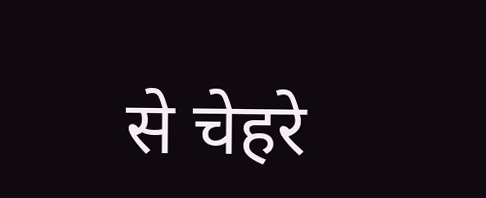से चेहरे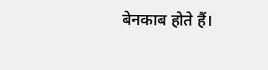बेनकाब होते हैं।